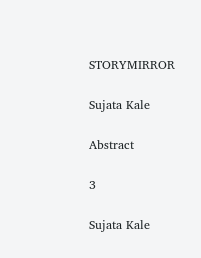STORYMIRROR

Sujata Kale

Abstract

3

Sujata Kale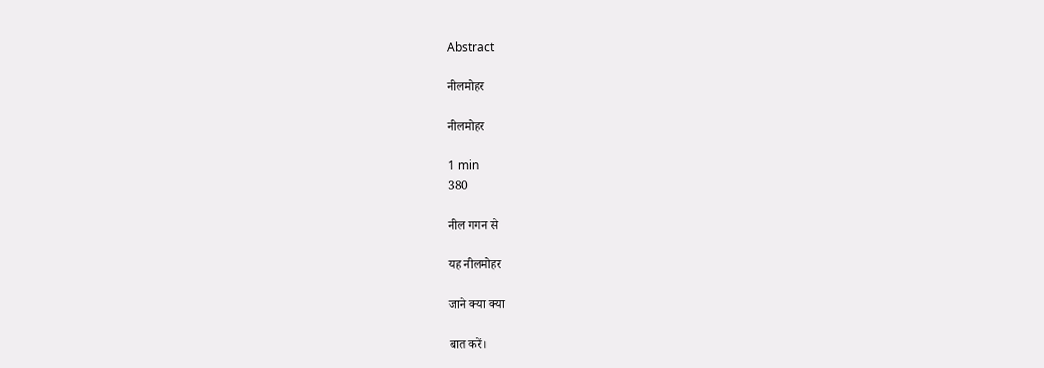Abstract

नीलमोहर

नीलमोहर

1 min
380

नील गगन से

यह नीलमोहर

जाने क्या क्या

बात करें।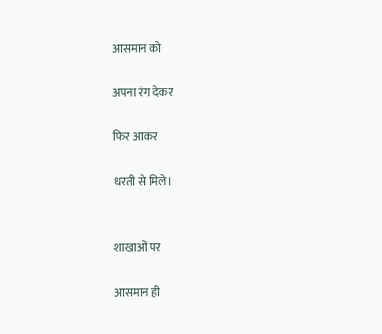आसमान को

अपना रंग देकर

फिर आकर

धरती से मिले।


शाखाओं पर

आसमान ही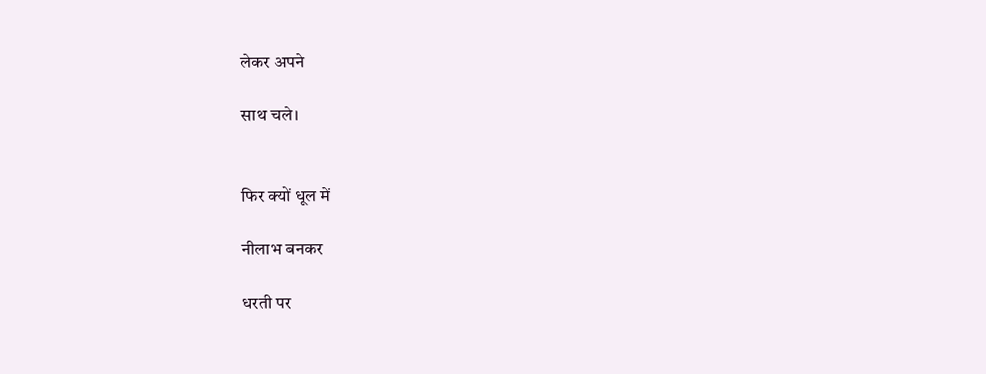लेकर अपने

साथ चले।


फिर क्यों धूल में

नीलाभ बनकर

धरती पर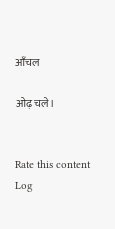आँचल

ओढ़ चले।


Rate this content
Log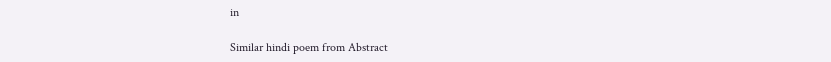in

Similar hindi poem from Abstract